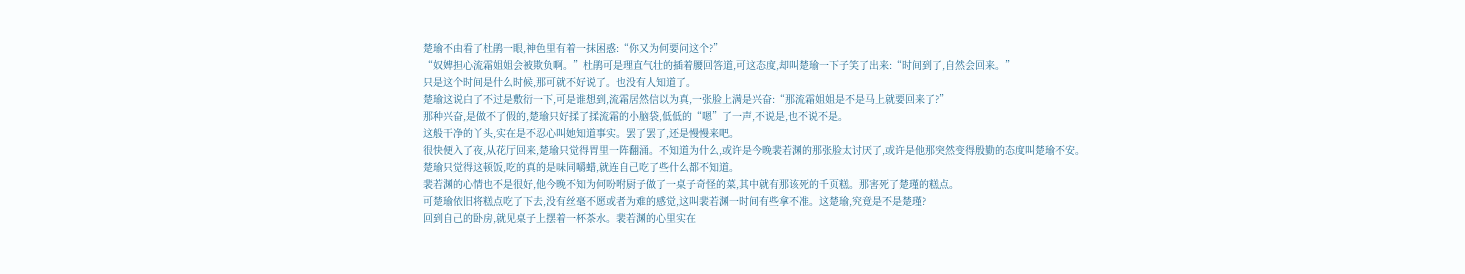楚瑜不由看了杜鹃一眼,神色里有着一抹困惑:“你又为何要问这个?”
“奴婢担心流霜姐姐会被欺负啊。”杜鹃可是理直气壮的插着腰回答道,可这态度,却叫楚瑜一下子笑了出来:“时间到了,自然会回来。”
只是这个时间是什么时候,那可就不好说了。也没有人知道了。
楚瑜这说白了不过是敷衍一下,可是谁想到,流霜居然信以为真,一张脸上满是兴奋:“那流霜姐姐是不是马上就要回来了?”
那种兴奋,是做不了假的,楚瑜只好揉了揉流霜的小脑袋,低低的“嗯”了一声,不说是,也不说不是。
这般干净的丫头,实在是不忍心叫她知道事实。罢了罢了,还是慢慢来吧。
很快便入了夜,从花厅回来,楚瑜只觉得胃里一阵翻涌。不知道为什么,或许是今晚裴若渊的那张脸太讨厌了,或许是他那突然变得殷勤的态度叫楚瑜不安。
楚瑜只觉得这顿饭,吃的真的是味同嚼蜡,就连自己吃了些什么都不知道。
裴若渊的心情也不是很好,他今晚不知为何吩咐厨子做了一桌子奇怪的菜,其中就有那该死的千页糕。那害死了楚瑾的糕点。
可楚瑜依旧将糕点吃了下去,没有丝毫不愿或者为难的感觉,这叫裴若渊一时间有些拿不准。这楚瑜,究竟是不是楚瑾?
回到自己的卧房,就见桌子上摆着一杯茶水。裴若渊的心里实在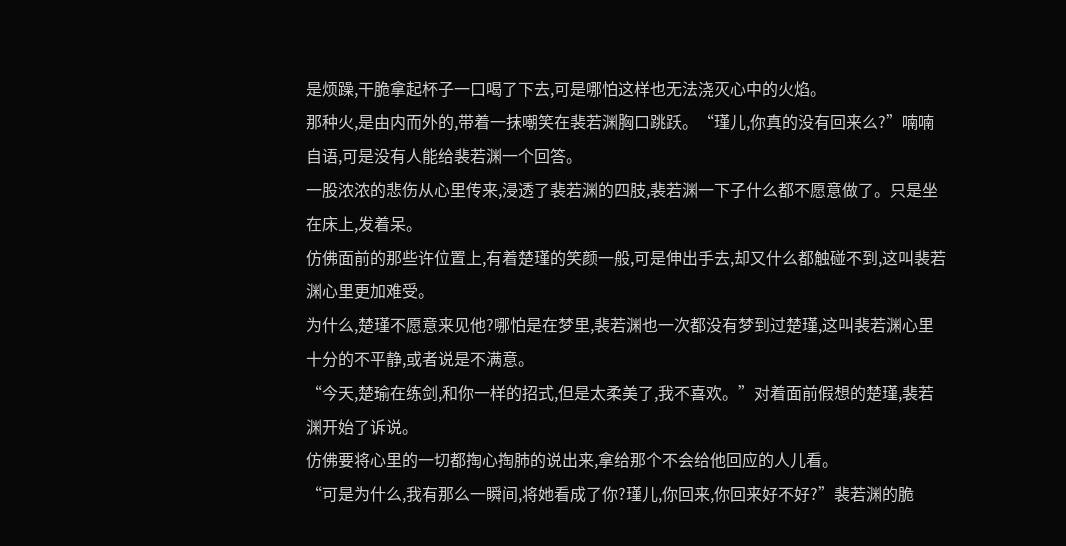是烦躁,干脆拿起杯子一口喝了下去,可是哪怕这样也无法浇灭心中的火焰。
那种火,是由内而外的,带着一抹嘲笑在裴若渊胸口跳跃。“瑾儿,你真的没有回来么?”喃喃自语,可是没有人能给裴若渊一个回答。
一股浓浓的悲伤从心里传来,浸透了裴若渊的四肢,裴若渊一下子什么都不愿意做了。只是坐在床上,发着呆。
仿佛面前的那些许位置上,有着楚瑾的笑颜一般,可是伸出手去,却又什么都触碰不到,这叫裴若渊心里更加难受。
为什么,楚瑾不愿意来见他?哪怕是在梦里,裴若渊也一次都没有梦到过楚瑾,这叫裴若渊心里十分的不平静,或者说是不满意。
“今天,楚瑜在练剑,和你一样的招式,但是太柔美了,我不喜欢。”对着面前假想的楚瑾,裴若渊开始了诉说。
仿佛要将心里的一切都掏心掏肺的说出来,拿给那个不会给他回应的人儿看。
“可是为什么,我有那么一瞬间,将她看成了你?瑾儿,你回来,你回来好不好?”裴若渊的脆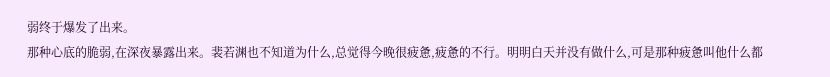弱终于爆发了出来。
那种心底的脆弱,在深夜暴露出来。裴若渊也不知道为什么,总觉得今晚很疲惫,疲惫的不行。明明白天并没有做什么,可是那种疲惫叫他什么都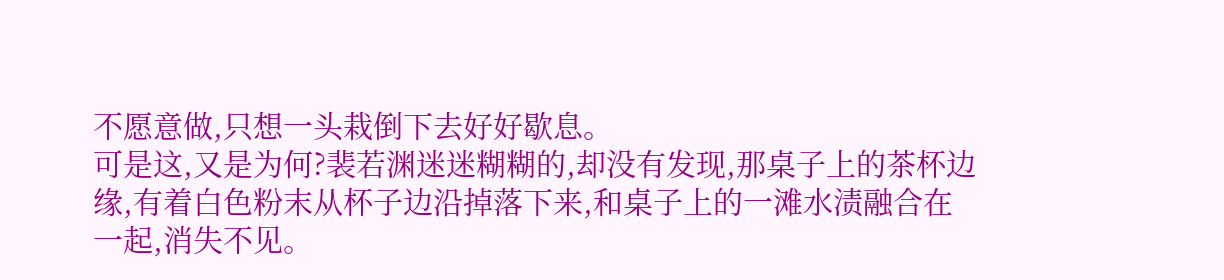不愿意做,只想一头栽倒下去好好歇息。
可是这,又是为何?裴若渊迷迷糊糊的,却没有发现,那桌子上的茶杯边缘,有着白色粉末从杯子边沿掉落下来,和桌子上的一滩水渍融合在一起,消失不见。